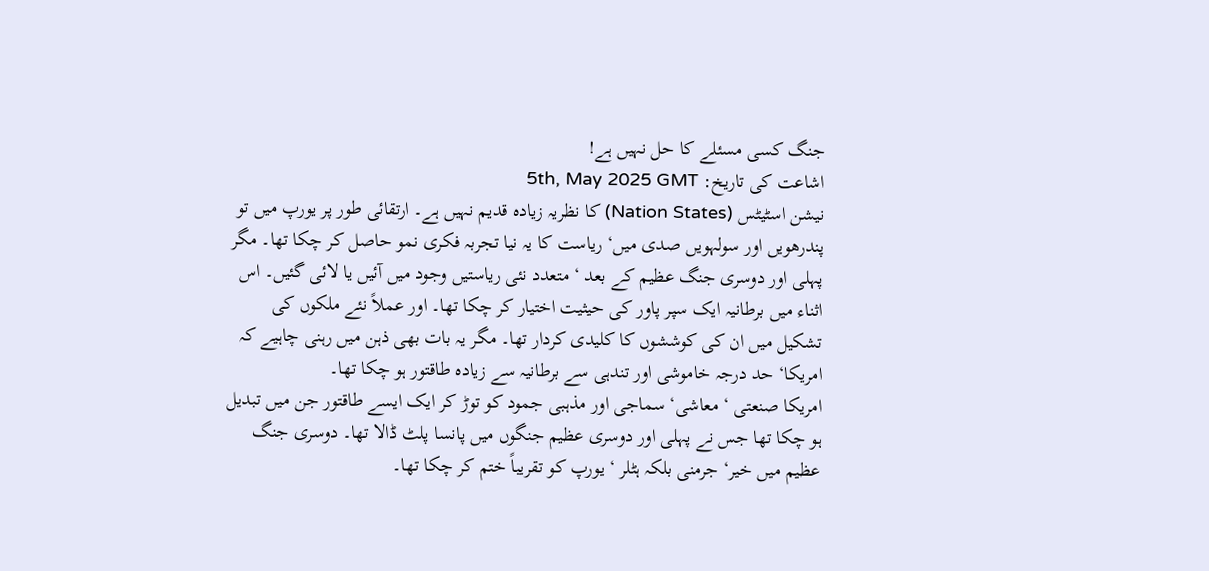جنگ کسی مسئلے کا حل نہیں ہے!
اشاعت کی تاریخ: 5th, May 2025 GMT
نیشن اسٹیٹس (Nation States) کا نظریہ زیادہ قدیم نہیں ہے۔ ارتقائی طور پر یورپ میں تو پندرھویں اور سولہویں صدی میں‘ ریاست کا یہ نیا تجربہ فکری نمو حاصل کر چکا تھا۔ مگر پہلی اور دوسری جنگ عظیم کے بعد ‘ متعدد نئی ریاستیں وجود میں آئیں یا لائی گئیں۔ اس اثناء میں برطانیہ ایک سپر پاور کی حیثیت اختیار کر چکا تھا۔ اور عملاً نئے ملکوں کی تشکیل میں ان کی کوششوں کا کلیدی کردار تھا۔ مگر یہ بات بھی ذہن میں رہنی چاہیے کہ امریکا‘ حد درجہ خاموشی اور تندہی سے برطانیہ سے زیادہ طاقتور ہو چکا تھا۔
امریکا صنعتی ‘ معاشی‘ سماجی اور مذہبی جمود کو توڑ کر ایک ایسے طاقتور جن میں تبدیل ہو چکا تھا جس نے پہلی اور دوسری عظیم جنگوں میں پانسا پلٹ ڈالا تھا۔ دوسری جنگ عظیم میں خیر‘ جرمنی بلکہ ہٹلر ‘ یورپ کو تقریباً ختم کر چکا تھا۔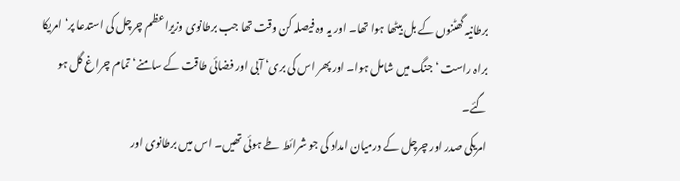برطانیہ گھٹنوں کے بل بیٹھا ہوا تھا۔ اور یہ وہ فیصلہ کن وقت تھا جب برطانوی وزیراعظم چرچل کی استدعا پر‘ امریکا براہ راست ‘ جنگ میں شامل ہوا۔ اور پھر اس کی بری‘ آبی اور فضائی طاقت کے سامنے‘ تمام چراغ گل ہو گئے۔
امریکی صدر اور چرچل کے درمیان امداد کی جو شرائط طے ہوئی تھیں۔ اس میں برطانوی اور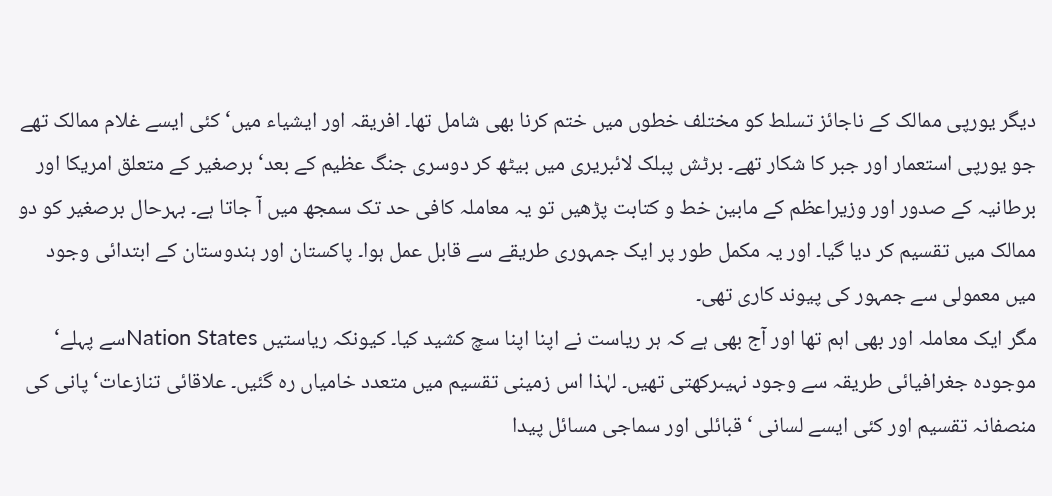دیگر یورپی ممالک کے ناجائز تسلط کو مختلف خطوں میں ختم کرنا بھی شامل تھا۔ افریقہ اور ایشیاء میں‘ کئی ایسے غلام ممالک تھے جو یورپی استعمار اور جبر کا شکار تھے۔ برٹش پبلک لائبریری میں بیٹھ کر دوسری جنگ عظیم کے بعد‘ برصغیر کے متعلق امریکا اور برطانیہ کے صدور اور وزیراعظم کے مابین خط و کتابت پڑھیں تو یہ معاملہ کافی حد تک سمجھ میں آ جاتا ہے۔ بہرحال برصغیر کو دو ممالک میں تقسیم کر دیا گیا۔ اور یہ مکمل طور پر ایک جمہوری طریقے سے قابل عمل ہوا۔ پاکستان اور ہندوستان کے ابتدائی وجود میں معمولی سے جمہور کی پیوند کاری تھی۔
مگر ایک معاملہ اور بھی اہم تھا اور آج بھی ہے کہ ہر ریاست نے اپنا اپنا سچ کشید کیا۔ کیونکہ ریاستیں Nation Statesسے پہلے‘ موجودہ جغرافیائی طریقہ سے وجود نہیںرکھتی تھیں۔ لہٰذا اس زمینی تقسیم میں متعدد خامیاں رہ گئیں۔ علاقائی تنازعات‘ پانی کی منصفانہ تقسیم اور کئی ایسے لسانی ‘ قبائلی اور سماجی مسائل پیدا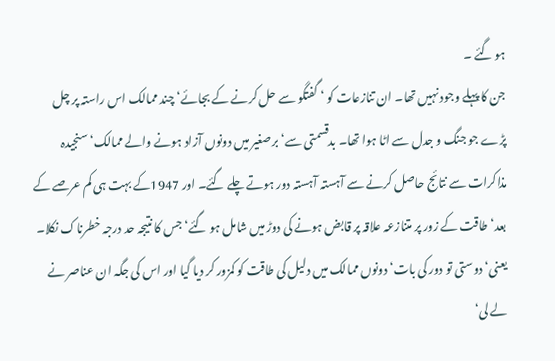ہو گئے ۔
جن کا پہلے وجود نہیں تھا۔ ان تنازعات کو ‘ گفتگو سے حل کرنے کے بجائے‘ چند ممالک اس راستہ پر چل پڑے جو جنگ و جدل سے اٹا ہوا تھا۔ بدقسمتی سے‘ برصغیر میں دونوں آزاد ہونے والے ممالک‘ سنجیدہ مذاکرات سے نتائج حاصل کرنے سے آہستہ آہستہ دور ہوتے چلے گئے۔ اور 1947کے بہت ہی کم عرصے کے بعد‘ طاقت کے زور پر متنازعہ علاقہ پر قابض ہونے کی دوڑ میں شامل ہو گئے‘ جس کا نتیجہ حد درجہ خطرناک نکلا۔ یعنی‘ دوستی تو دور کی بات‘ دونوں ممالک میں دلیل کی طاقت کو کمزور کر دیا گیا اور اس کی جگہ ان عناصر نے لے لی‘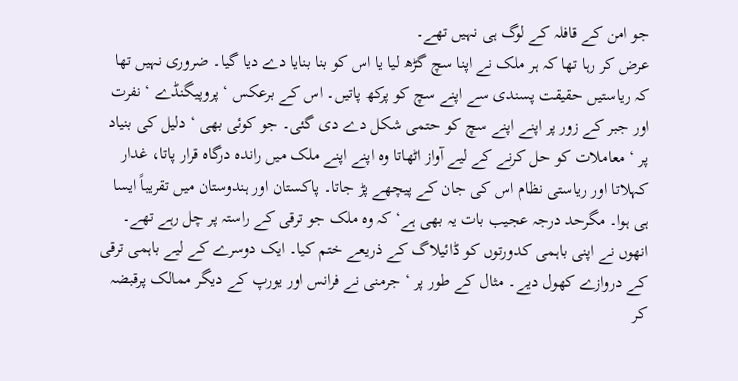جو امن کے قافلہ کے لوگ ہی نہیں تھے۔
عرض کر رہا تھا کہ ہر ملک نے اپنا سچ گڑھ لیا یا اس کو بنا بنایا دے دیا گیا۔ ضروری نہیں تھا کہ ریاستیں حقیقت پسندی سے اپنے سچ کو پرکھ پاتیں۔ اس کے برعکس ‘ پروپیگنڈے ‘ نفرت اور جبر کے زور پر اپنے اپنے سچ کو حتمی شکل دے دی گئی۔ جو کوئی بھی ‘ دلیل کی بنیاد پر ‘ معاملات کو حل کرنے کے لیے آواز اٹھاتا وہ اپنے اپنے ملک میں راندہ درگاہ قرار پاتا، غدار کہلاتا اور ریاستی نظام اس کی جان کے پیچھے پڑ جاتا۔ پاکستان اور ہندوستان میں تقریباً ایسا ہی ہوا۔ مگرحد درجہ عجیب بات یہ بھی ہے‘ کہ وہ ملک جو ترقی کے راستہ پر چل رہے تھے۔
انھوں نے اپنی باہمی کدورتوں کو ڈائیلاگ کے ذریعے ختم کیا۔ ایک دوسرے کے لیے باہمی ترقی کے دروازے کھول دیے۔ مثال کے طور پر ‘ جرمنی نے فرانس اور یورپ کے دیگر ممالک پرقبضہ کر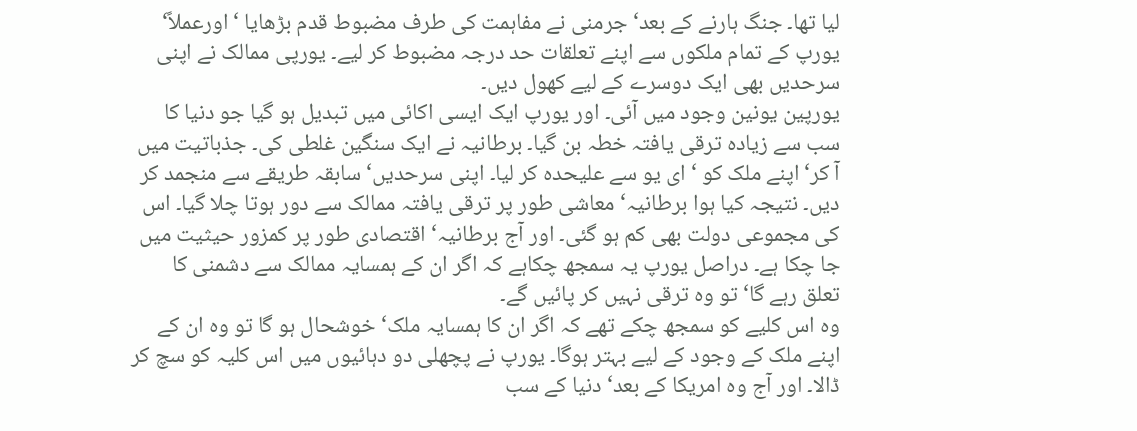لیا تھا۔ جنگ ہارنے کے بعد‘ جرمنی نے مفاہمت کی طرف مضبوط قدم بڑھایا ‘ اورعملاً‘ یورپ کے تمام ملکوں سے اپنے تعلقات حد درجہ مضبوط کر لیے۔ یورپی ممالک نے اپنی سرحدیں بھی ایک دوسرے کے لیے کھول دیں۔
یورپین یونین وجود میں آئی۔ اور یورپ ایک ایسی اکائی میں تبدیل ہو گیا جو دنیا کا سب سے زیادہ ترقی یافتہ خطہ بن گیا۔ برطانیہ نے ایک سنگین غلطی کی۔ جذباتیت میں آ کر‘ اپنے ملک کو ‘ ای یو سے علیحدہ کر لیا۔ اپنی سرحدیں‘ سابقہ طریقے سے منجمد کر دیں۔ نتیجہ کیا ہوا برطانیہ‘ معاشی طور پر ترقی یافتہ ممالک سے دور ہوتا چلا گیا۔ اس کی مجموعی دولت بھی کم ہو گئی۔ اور آج برطانیہ‘ اقتصادی طور پر کمزور حیثیت میں جا چکا ہے۔ دراصل یورپ یہ سمجھ چکاہے کہ اگر ان کے ہمسایہ ممالک سے دشمنی کا تعلق رہے گا‘ تو وہ ترقی نہیں کر پائیں گے۔
وہ اس کلیے کو سمجھ چکے تھے کہ اگر ان کا ہمسایہ ملک‘ خوشحال ہو گا تو وہ ان کے اپنے ملک کے وجود کے لیے بہتر ہوگا۔ یورپ نے پچھلی دو دہائیوں میں اس کلیہ کو سچ کر ڈالا۔ اور آج وہ امریکا کے بعد‘ دنیا کے سب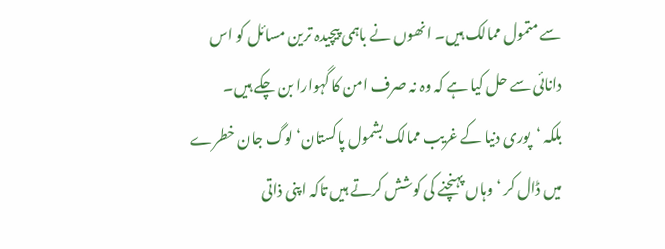سے متمول ممالک ہیں۔ انھوں نے باہمی پیچیدہ ترین مسائل کو اس دانائی سے حل کیا ہے کہ وہ نہ صرف امن کا گہوارا بن چکے ہیں۔
بلکہ ‘پوری دنیا کے غریب ممالک بشمول پاکستان‘ لوگ جان خطرے میں ڈال کر ‘ وہاں پہنچنے کی کوشش کرتے ہیں تاکہ اپنی ذاتی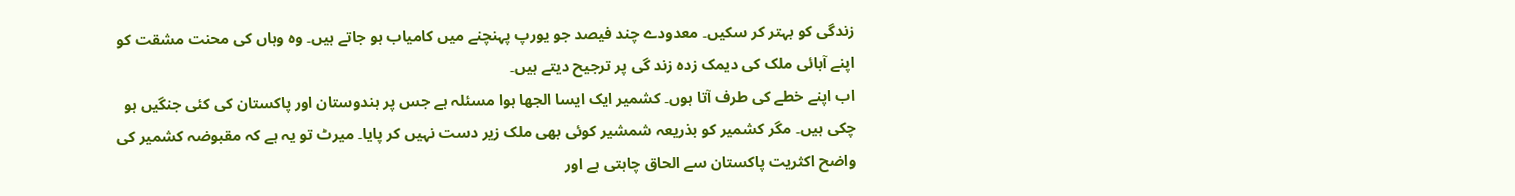زندگی کو بہتر کر سکیں۔ معدودے چند فیصد جو یورپ پہنچنے میں کامیاب ہو جاتے ہیں۔ وہ وہاں کی محنت مشقت کو اپنے آبائی ملک کی دیمک زدہ زند گی پر ترجیح دیتے ہیں۔
اب اپنے خطے کی طرف آتا ہوں۔ کشمیر ایک ایسا الجھا ہوا مسئلہ ہے جس پر ہندوستان اور پاکستان کی کئی جنگیں ہو چکی ہیں۔ مگر کشمیر کو بذریعہ شمشیر کوئی بھی ملک زیر دست نہیں کر پایا۔ میرٹ تو یہ ہے کہ مقبوضہ کشمیر کی واضح اکثریت پاکستان سے الحاق چاہتی ہے اور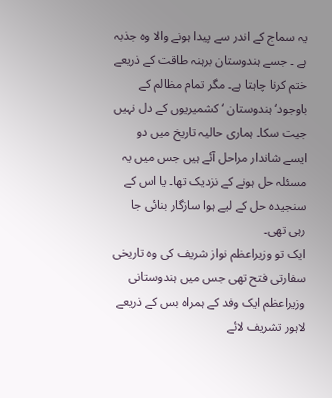یہ سماج کے اندر سے پیدا ہونے والا وہ جذبہ ہے ۔ جسے ہندوستان برہنہ طاقت کے ذریعے ختم کرنا چاہتا ہے۔ مگر تمام مظالم کے باوجود‘ ہندوستان ‘ کشمیریوں کے دل نہیں جیت سکا۔ ہماری حالیہ تاریخ میں دو ایسے شاندار مراحل آئے ہیں جس میں یہ مسئلہ حل ہونے کے نزدیک تھا۔ یا اس کے سنجیدہ حل کے لیے ہوا سازگار بنائی جا رہی تھی۔
ایک تو وزیراعظم نواز شریف کی وہ تاریخی سفارتی فتح تھی جس میں ہندوستانی وزیراعظم ایک وفد کے ہمراہ بس کے ذریعے لاہور تشریف لائے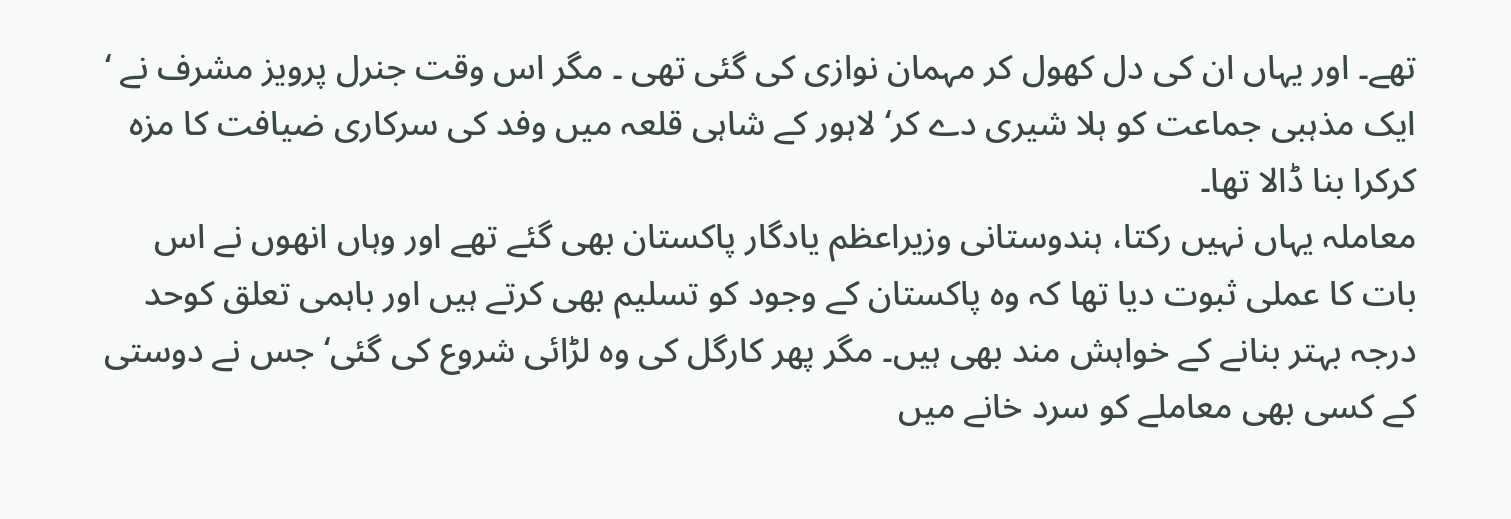تھے۔ اور یہاں ان کی دل کھول کر مہمان نوازی کی گئی تھی ۔ مگر اس وقت جنرل پرویز مشرف نے ‘ ایک مذہبی جماعت کو ہلا شیری دے کر‘ لاہور کے شاہی قلعہ میں وفد کی سرکاری ضیافت کا مزہ کرکرا بنا ڈالا تھا۔
معاملہ یہاں نہیں رکتا، ہندوستانی وزیراعظم یادگار پاکستان بھی گئے تھے اور وہاں انھوں نے اس بات کا عملی ثبوت دیا تھا کہ وہ پاکستان کے وجود کو تسلیم بھی کرتے ہیں اور باہمی تعلق کوحد درجہ بہتر بنانے کے خواہش مند بھی ہیں۔ مگر پھر کارگل کی وہ لڑائی شروع کی گئی‘ جس نے دوستی کے کسی بھی معاملے کو سرد خانے میں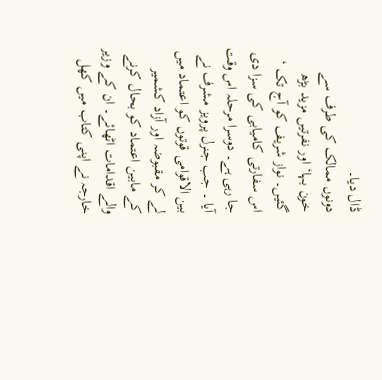ڈال دیا۔
دونوں ممالک کی طرف سے خون بہا‘ اور نفرتیں مزید بڑھ گئیں۔ نواز شریف کو آج تک ‘ اس سفارتی کامیابی کی سزا دی جا رہی ہے۔ دوسرا مرحلہ اس وقت آیا ۔ جب جنرل پرویز مشرف نے بین الاقوامی قوتوں کو اعتماد میں لے کر مقبوضہ اور آزاد کشمیر کے مابین اعتماد کو بحال کرنے والے اقدامات اٹھائے۔ ان کے وزیر خارجہ نے اپنی کتاب میں کھل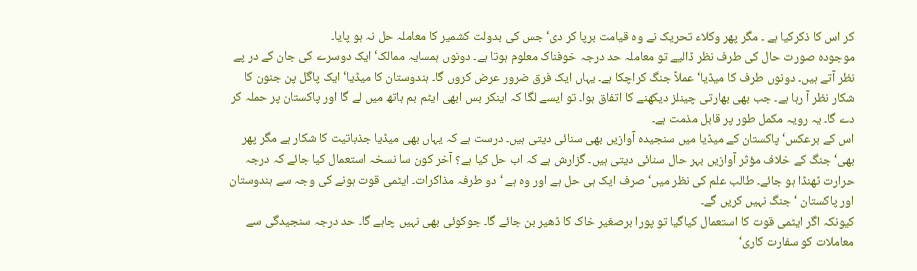کر اس کا ذکرکیا ہے ۔ مگر پھر وکلاء تحریک نے وہ قیامت برپا کر دی‘ جس کی بدولت کشمیر کا معاملہ حل نہ ہو پایا۔
موجودہ صورت حال کی طرف نظر ڈالیے تو معاملہ حد درجہ خوفناک معلوم ہوتا ہے۔ دونوں ہمسایہ ممالک‘ ایک دوسرے کی جان کے در پے نظر آتے ہیں۔ دونوں طرف کا میڈیا‘ عملاً جنگ کراچکا ہے۔ یہاں ایک فرق ضرور عرض کروں گا۔ ہندوستان کا میڈیا‘ ایک پاگل پن جنون کا شکار نظر آ رہا ہے۔ جب بھی بھارتی چینلز دیکھنے کا اتفاق ہوا۔ تو ایسے لگا کہ اینکر بس ابھی ایٹم بم ہاتھ میں لے گا اور پاکستان پر حملہ کر دے گا۔ یہ رویہ مکمل طور پر قابل مذمت ہے۔
اس کے برعکس‘ پاکستان کے میڈیا میں سنجیدہ آوازیں بھی سنائی دیتی ہیں۔ درست ہے کہ یہاں بھی میڈیا جذباتیت کا شکار ہے مگر پھر بھی‘ جنگ کے خلاف مؤثر آوازیں بہر حال سنائی دیتی ہیں۔ گزارش ہے کہ اب حل کیا ہے؟ آخر کون سا نسخہ استعمال کیا جائے کہ درجہ حرارت ٹھنڈا ہو جائے۔ طالب علم کی نظر میں‘ صرف ایک ہی حل ہے اور وہ ہے ‘ دو طرفہ مذاکرات۔ ایٹمی قوت ہونے کی وجہ سے ہندوستان اور پاکستان ‘ جنگ نہیں کریں گے۔
کیونکہ اگر ایٹمی قوت کا استعمال کیاگیا تو پورا برصغیر خاک کا ڈھیر بن جائے گا۔ جوکوئی بھی نہیں چاہے گا۔ حد درجہ سنجیدگی سے معاملات کو سفارت کاری‘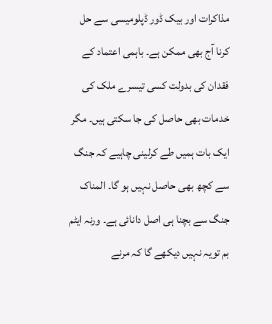مذاکرات اور بیک ڈور ڈپلومیسی سے حل کرنا آج بھی ممکن ہے۔ باہمی اعتماد کے فقدان کی بدولت کسی تیسرے ملک کی خدمات بھی حاصل کی جا سکتی ہیں۔ مگر ایک بات ہمیں طے کرلینی چاہیے کہ جنگ سے کچھ بھی حاصل نہیں ہو گا۔ المناک جنگ سے بچنا ہی اصل دانائی ہے۔ ورنہ ایٹم بم تویہ نہیں دیکھے گا کہ مرنے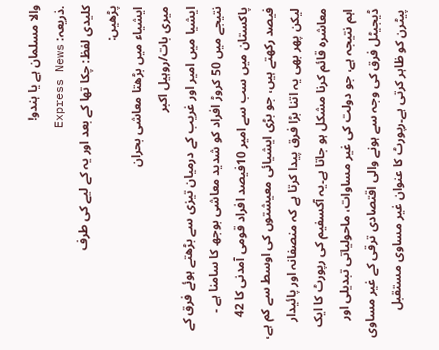والا مسلمان ہے یا ہندو!
.ذریعہ: Express News
کلیدی لفظ: چکا تھا کے بعد اور یہ کے لیے کی طرف
پڑھیں:
ایشیاء میں بڑھتا معاشی بحران
میری بات/روہیل اکبر
ایشیا میں امیر اور غریب کے درمیان تیزی سے بڑھتے ہوئے فرق کے نتیجے میں 50 کروڑ افراد کو شدید معاشی بوجھ کا سامنا ہے ۔ پاکستان میں سب سے امیر 10فیصد افراد قومی آمدنی کا 42 فیصد رکھتے ہیں، جو بڑی ایشیائی معیشتوں کی اوسط سے کم ہے، لیکن پھر بھی یہ اتنا بڑا فرق پیدا کرتا ہے کہ منصفانہ اور پائیدار معاشرہ قائم کرنا مشکل ہو جاتا ہے۔یہ آکسفیم کی رپورٹ کا ایک اہم نتیجہ ہے، جو دولت کی غیر مساوات، ماحولیاتی تبدیلی اور ڈیجیٹل فرق کی وجہ سے ہونے والی اقتصادی ترقی کے غیر مساوی پیٹرن کو ظاہر کرتی ہے۔رپورٹ کا عنوان غیر مساوی مستقبل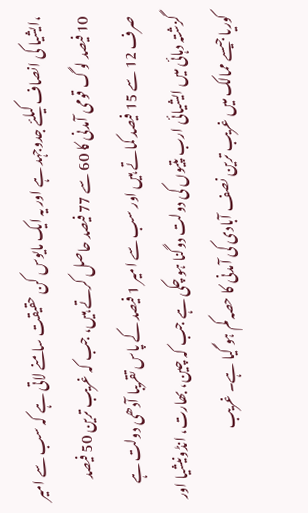،ایشیا کی انصاف کیلئے جدوجہد ہے اور یہ ایک مایوس کن حقیقت سامنے لاتی ہے کہ سب سے امیر 10 فیصد لوگ قومی آمدنی کا 60 سے 77 فیصد حاصل کرتے ہیں، جب کہ غریب ترین 50 فیصد صرف 12 سے 15 فیصد کماتے ہیں اور سب سے امیر 1 فیصد کے پاس تقریبا آدھی دولت ہے گزشتہ دہائی میں ایشیائی ارب پتیوں کی دولت دوگنا ہو چکی ہے جب کہ چین، بھارت، انڈونیشیا اور کوریا جیسے ممالک میں غریب ترین نصف آبادی کی آمدنی کا حصہ کم ہو گیا ہے۔ غریب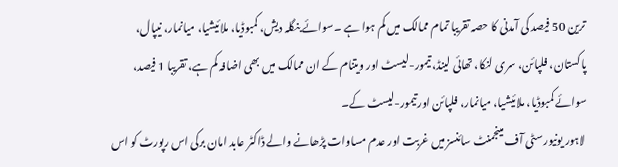ترین 50 فیصد کی آمدنی کا حصہ تقریبا تمام ممالک میں کم ہوا ہے ۔سوائے بنگلہ دیش، کمبوڈیا، ملائیشیا، میانمار، نیپال، پاکستان، فلپائن، سری لنکا، تھائی لینڈ، تیمور-لیسٹ اور ویتنام کے ان ممالک میں بھی اضافہ کم ہے، تقریبا 1 فیصد، سوائے کمبوڈیا، ملائیشیا، میانمار، فلپائن اور تیمور-لیسٹ کے۔
 لاہور یونیورسٹی آف مینجمنٹ سائنسز میں غربت اور عدم مساوات پڑھانے والے ڈاکٹر عابد امان برکی اس رپورٹ کو اس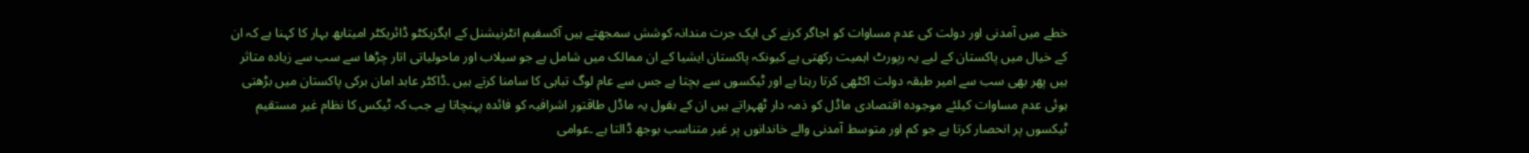خطے میں آمدنی اور دولت کی عدم مساوات کو اجاگر کرنے کی ایک جرت مندانہ کوشش سمجھتے ہیں آکسفیم انٹرنیشنل کے ایگزیکٹو ڈائریکٹر امیتابھ بہار کا کہنا ہے کہ ان کے خیال میں پاکستان کے لیے یہ رپورٹ اہمیت رکھتی ہے کیونکہ پاکستان ایشیا کے ان ممالک میں شامل ہے جو سیلاب اور ماحولیاتی اتار چڑھا سے سب سے زیادہ متاثر ہیں پھر بھی سب سے امیر طبقہ دولت اکٹھی کرتا رہتا ہے اور ٹیکسوں سے بچتا ہے جس سے عام لوگ تباہی کا سامنا کرتے ہیں ۔ڈاکٹر عابد امان برکی پاکستان میں بڑھتی ہوئی عدم مساوات کیلئے موجودہ اقتصادی ماڈل کو ذمہ دار ٹھہراتے ہیں ان کے بقول یہ ماڈل طاقتور اشرافیہ کو فائدہ پہنچاتا ہے جب کہ ٹیکس کا نظام غیر مستقیم ٹیکسوں پر انحصار کرتا ہے جو کم اور متوسط آمدنی والے خاندانوں پر غیر متناسب بوجھ ڈالتا ہے ۔عوامی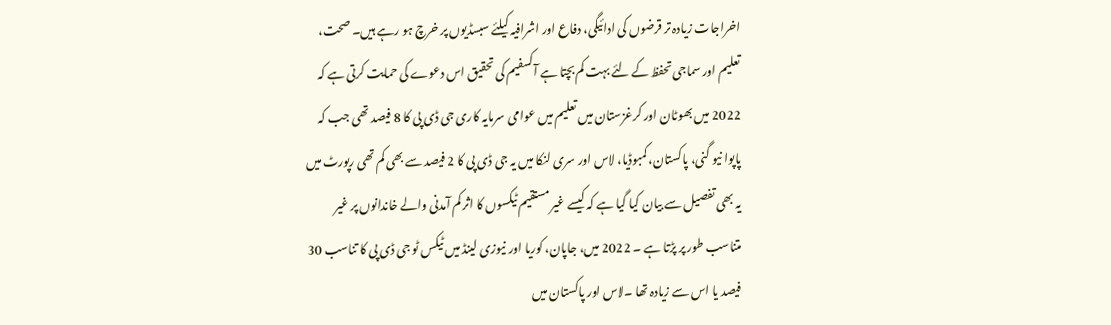اخراجات زیادہ تر قرضوں کی ادائیگی، دفاع اور اشرافیہ کیلئے سبسڈیوں پر خرچ ہو رہے ہیں۔ صحت، تعلیم اور سماجی تحفظ کے لئے بہت کم بچتا ہے آکسفیم کی تحقیق اس دعوے کی حمایت کرتی ہے کہ 2022 میں بھوٹان اور کرغزستان میں تعلیم میں عوامی سرمایہ کاری جی ڈی پی کا 8 فیصد تھی جب کہ پاپوا نیو گنی، پاکستان، کمبوڈیا، لاس اور سری لنکا میں یہ جی ڈی پی کا 2 فیصد سے بھی کم تھی رپورٹ میں یہ بھی تفصیل سے بیان کیا گیا ہے کہ کیسے غیر مستقیم ٹیکسوں کا اثر کم آمدنی والے خاندانوں پر غیر متناسب طور پر پڑتا ہے ۔ 2022 میں، جاپان، کوریا اور نیوزی لینڈ میں ٹیکس ٹو جی ڈی پی کا تناسب 30 فیصد یا اس سے زیادہ تھا ۔لاس اور پاکستان میں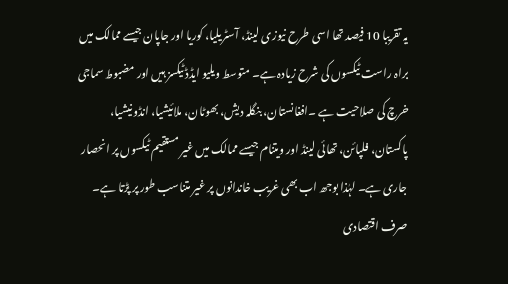یہ تقریبا 10 فیصد تھا اسی طرح نیوزی لینڈ، آسٹریلیا، کوریا اور جاپان جیسے ممالک میں براہ راست ٹیکسوں کی شرح زیادہ ہے۔ متوسط ویلیو ایڈڈ ٹیکسز ہیں اور مضبوط سماجی خرچ کی صلاحیت ہے ۔افغانستان، بنگلہ دیش، بھوٹان، ملائیشیا، انڈونیشیا، پاکستان، فلپائن، تھائی لینڈ اور ویتنام جیسے ممالک میں غیر مستقیم ٹیکسوں پر انحصار جاری ہے۔ لہٰذا بوجھ اب بھی غریب خاندانوں پر غیر متناسب طور پر پڑتا ہے۔ صرف اقتصادی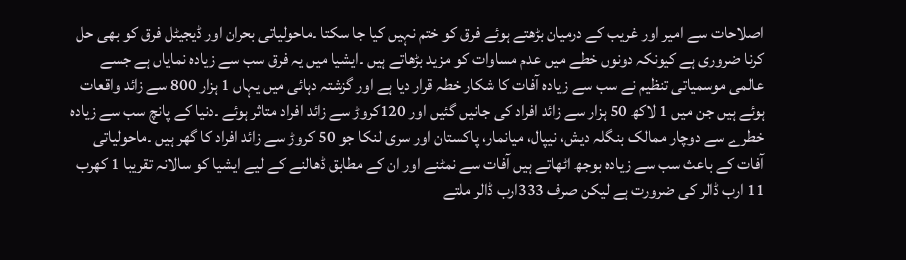اصلاحات سے امیر اور غریب کے درمیان بڑھتے ہوئے فرق کو ختم نہیں کیا جا سکتا ۔ماحولیاتی بحران اور ڈیجیٹل فرق کو بھی حل کرنا ضروری ہے کیونکہ دونوں خطے میں عدم مساوات کو مزید بڑھاتے ہیں ۔ایشیا میں یہ فرق سب سے زیادہ نمایاں ہے جسے عالمی موسمیاتی تنظیم نے سب سے زیادہ آفات کا شکار خطہ قرار دیا ہے اور گزشتہ دہائی میں یہاں 1 ہزار 800 سے زائد واقعات ہوئے ہیں جن میں 1 لاکھ 50 ہزار سے زائد افراد کی جانیں گئیں اور 120کروڑ سے زائد افراد متاثر ہوئے ۔دنیا کے پانچ سب سے زیادہ خطرے سے دوچار ممالک بنگلہ دیش، نیپال، میانمار، پاکستان اور سری لنکا جو 50 کروڑ سے زائد افراد کا گھر ہیں ۔ماحولیاتی آفات کے باعث سب سے زیادہ بوجھ اٹھاتے ہیں آفات سے نمٹنے اور ان کے مطابق ڈھالنے کے لیے ایشیا کو سالانہ تقریبا 1 کھرب 11 ارب ڈالر کی ضرورت ہے لیکن صرف 333ارب ڈالر ملتے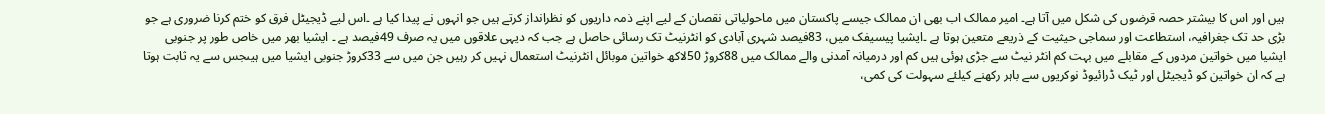ہیں اور اس کا بیشتر حصہ قرضوں کی شکل میں آتا ہے۔ امیر ممالک اب بھی ان ممالک جیسے پاکستان میں ماحولیاتی نقصان کے لیے اپنے ذمہ داریوں کو نظرانداز کرتے ہیں جو انہوں نے پیدا کیا ہے ۔اس لیے ڈیجیٹل فرق کو ختم کرنا ضروری ہے جو بڑی حد تک جغرافیہ، استطاعت اور سماجی حیثیت کے ذریعے متعین ہوتا ہے ۔ایشیا پیسیفک میں، 83فیصد شہری آبادی کو انٹرنیٹ تک رسائی حاصل ہے جب کہ دیہی علاقوں میں یہ صرف 49فیصد ہے ۔ ایشیا بھر میں خاص طور پر جنوبی ایشیا میں خواتین مردوں کے مقابلے میں بہت کم انٹر نیٹ سے جڑی ہوئی ہیں کم اور درمیانہ آمدنی والے ممالک میں 88کروڑ 50لاکھ خواتین موبائل انٹرنیٹ استعمال نہیں کر رہیں جن میں سے 33کروڑ جنوبی ایشیا میں ہیںجس سے یہ ثابت ہوتا ہے کہ ان خواتین کو ڈیجیٹل اور ٹیک ڈرائیوڈ نوکریوں سے باہر رکھنے کیلئے سہولت کی کمی،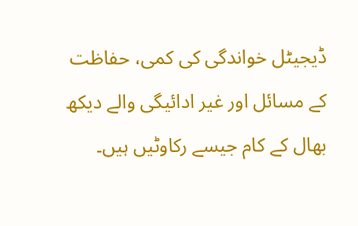ڈیجیٹل خواندگی کی کمی، حفاظت کے مسائل اور غیر ادائیگی والے دیکھ بھال کے کام جیسے رکاوٹیں ہیں۔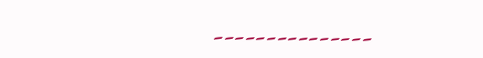۔۔۔۔۔۔۔۔۔۔۔۔۔۔۔